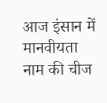आज इंसान में मानवीयता नाम की चीज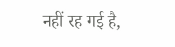नहीं रह गई है,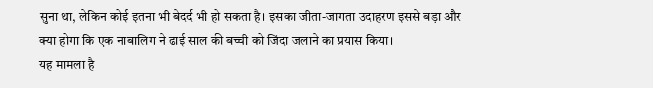सुना था, लेकिन कोई इतना भी बेदर्द भी हो सकता है। इसका जीता-जागता उदाहरण इससे बड़ा और क्या होगा कि एक नाबालिग ने ढाई साल की बच्ची को जिंदा जलाने का प्रयास किया।
यह मामला है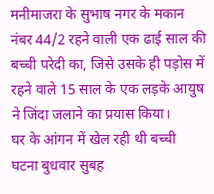मनीमाजरा के सुभाष नगर के मकान नंबर 44/2 रहने वाली एक ढाई साल की बच्ची परेदी का, जिसे उसके ही पड़ोस में रहने वाले 15 साल के एक लड़के आयुष ने जिंदा जलाने का प्रयास किया।
घर के आंगन में खेल रही थी बच्ची
घटना बुधवार सुबह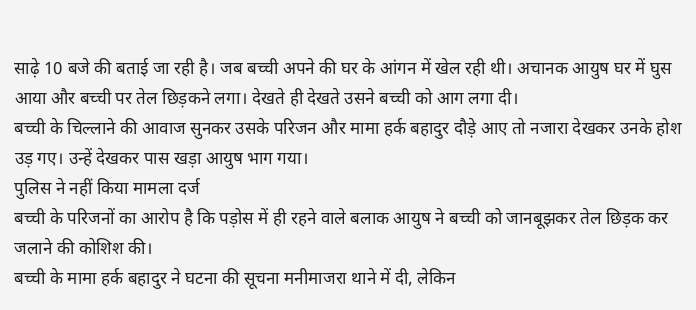साढ़े 10 बजे की बताई जा रही है। जब बच्ची अपने की घर के आंगन में खेल रही थी। अचानक आयुष घर में घुस आया और बच्ची पर तेल छिड़कने लगा। देखते ही देखते उसने बच्ची को आग लगा दी।
बच्ची के चिल्लाने की आवाज सुनकर उसके परिजन और मामा हर्क बहादुर दौड़े आए तो नजारा देखकर उनके होश उड़ गए। उन्हें देखकर पास खड़ा आयुष भाग गया।
पुलिस ने नहीं किया मामला दर्ज
बच्ची के परिजनों का आरोप है कि पड़ोस में ही रहने वाले बलाक आयुष ने बच्ची को जानबूझकर तेल छिड़क कर जलाने की कोशिश की।
बच्ची के मामा हर्क बहादुर ने घटना की सूचना मनीमाजरा थाने में दी, लेकिन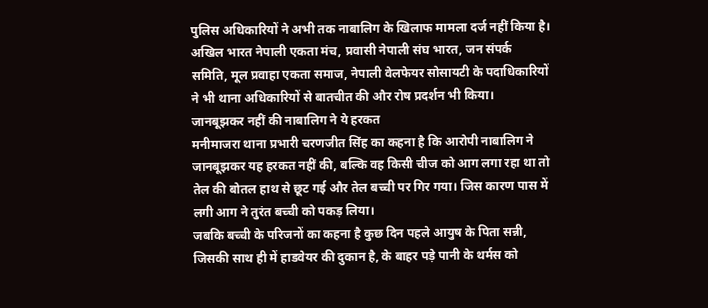पुलिस अधिकारियों ने अभी तक नाबालिग के खिलाफ मामला दर्ज नहीं किया है।
अखिल भारत नेपाली एकता मंच, प्रवासी नेपाली संघ भारत, जन संपर्क समिति, मूल प्रवाहा एकता समाज, नेपाली वेलफेयर सोसायटी के पदाधिकारियों ने भी थाना अधिकारियों से बातचीत की और रोष प्रदर्शन भी किया।
जानबूझकर नहीं की नाबालिग ने ये हरकत
मनीमाजरा थाना प्रभारी चरणजीत सिंह का कहना है कि आरोपी नाबालिग ने जानबूझकर यह हरकत नहीं की, बल्कि वह किसी चीज को आग लगा रहा था तो तेल की बोतल हाथ से छूट गई और तेल बच्ची पर गिर गया। जिस कारण पास में लगी आग ने तुरंत बच्ची को पकड़ लिया।
जबकि बच्ची के परिजनों का कहना है कुछ दिन पहले आयुष के पिता सन्नी, जिसकी साथ ही में हाडवेयर की दुकान है, के बाहर पड़े पानी के थर्मस को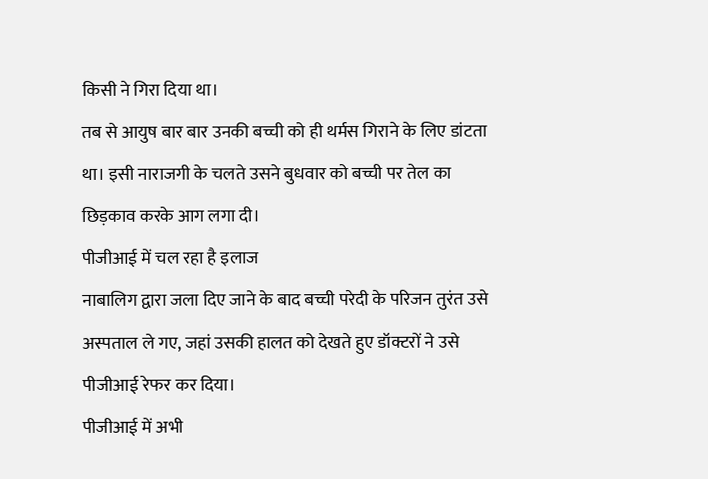किसी ने गिरा दिया था।
तब से आयुष बार बार उनकी बच्ची को ही थर्मस गिराने के लिए डांटता था। इसी नाराजगी के चलते उसने बुधवार को बच्ची पर तेल का छिड़काव करके आग लगा दी।
पीजीआई में चल रहा है इलाज
नाबालिग द्वारा जला दिए जाने के बाद बच्ची परेदी के परिजन तुरंत उसे अस्पताल ले गए, जहां उसकी हालत को देखते हुए डॉक्टरों ने उसे पीजीआई रेफर कर दिया।
पीजीआई में अभी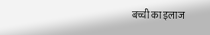बच्ची का इलाज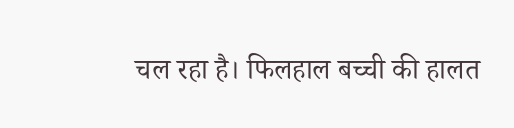चल रहा है। फिलहाल बच्ची की हालत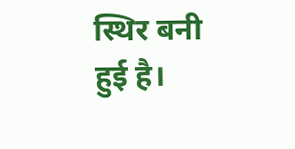स्थिर बनी हुई है।